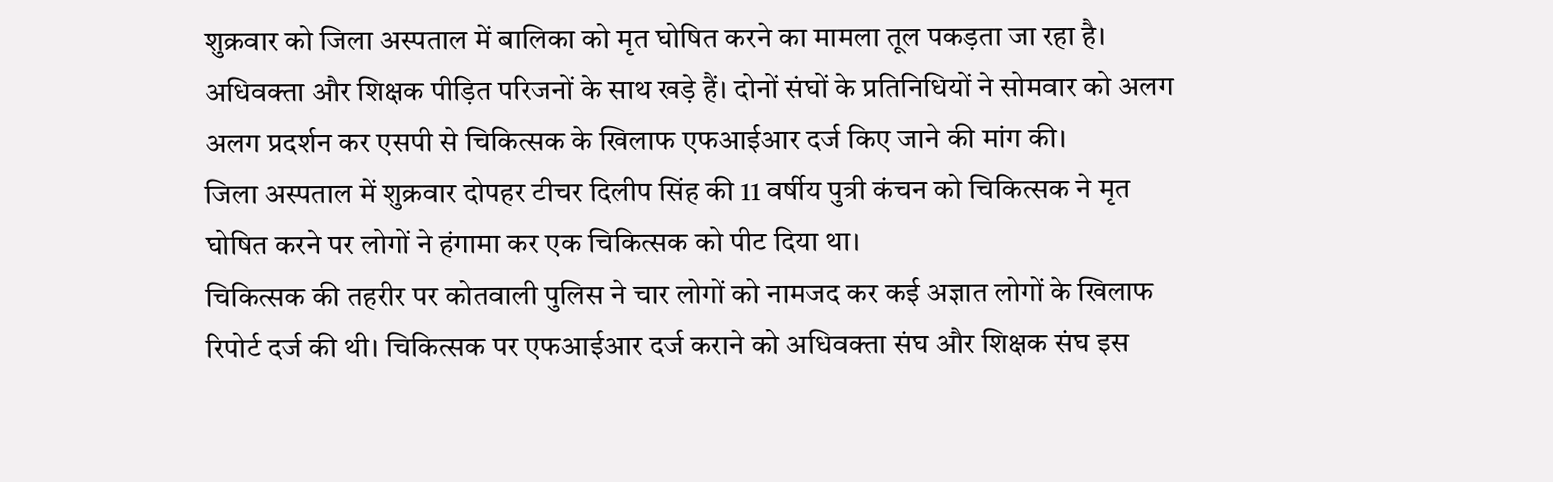शुक्रवार को जिला अस्पताल में बालिका को मृत घोषित करने का मामला तूल पकड़ता जा रहा है। अधिवक्ता और शिक्षक पीड़ित परिजनों के साथ खड़े हैं। दोनों संघों के प्रतिनिधियों ने सोमवार को अलग अलग प्रदर्शन कर एसपी से चिकित्सक के खिलाफ एफआईआर दर्ज किए जाने की मांग की।
जिला अस्पताल में शुक्रवार दोपहर टीचर दिलीप सिंह की 11 वर्षीय पुत्री कंचन को चिकित्सक ने मृत घोषित करने पर लोगों ने हंगामा कर एक चिकित्सक को पीट दिया था।
चिकित्सक की तहरीर पर कोतवाली पुलिस ने चार लोगों को नामजद कर कई अज्ञात लोगों के खिलाफ रिपोर्ट दर्ज की थी। चिकित्सक पर एफआईआर दर्ज कराने को अधिवक्ता संघ और शिक्षक संघ इस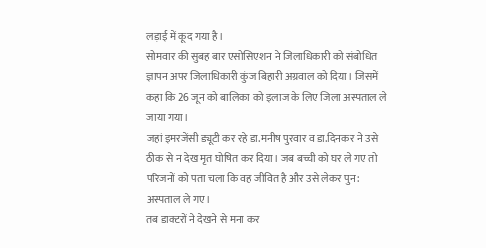लड़ाई में कूद गया है।
सोमवार की सुबह बार एसोसिएशन ने जिलाधिकारी को संबोधित ज्ञापन अपर जिलाधिकारी कुंज बिहारी अग्रवाल को दिया। जिसमें कहा कि 26 जून को बालिका को इलाज के लिए जिला अस्पताल ले जाया गया।
जहां इमरजेंसी ड्यूटी कर रहे डा.मनीष पुरवार व डा.दिनकर ने उसे ठीक से न देख मृत घोषित कर दिया। जब बच्ची को घर ले गए तो परिजनों को पता चला कि वह जीवित है और उसे लेकर पुन: अस्पताल ले गए।
तब डाक्टरों ने देखने से मना कर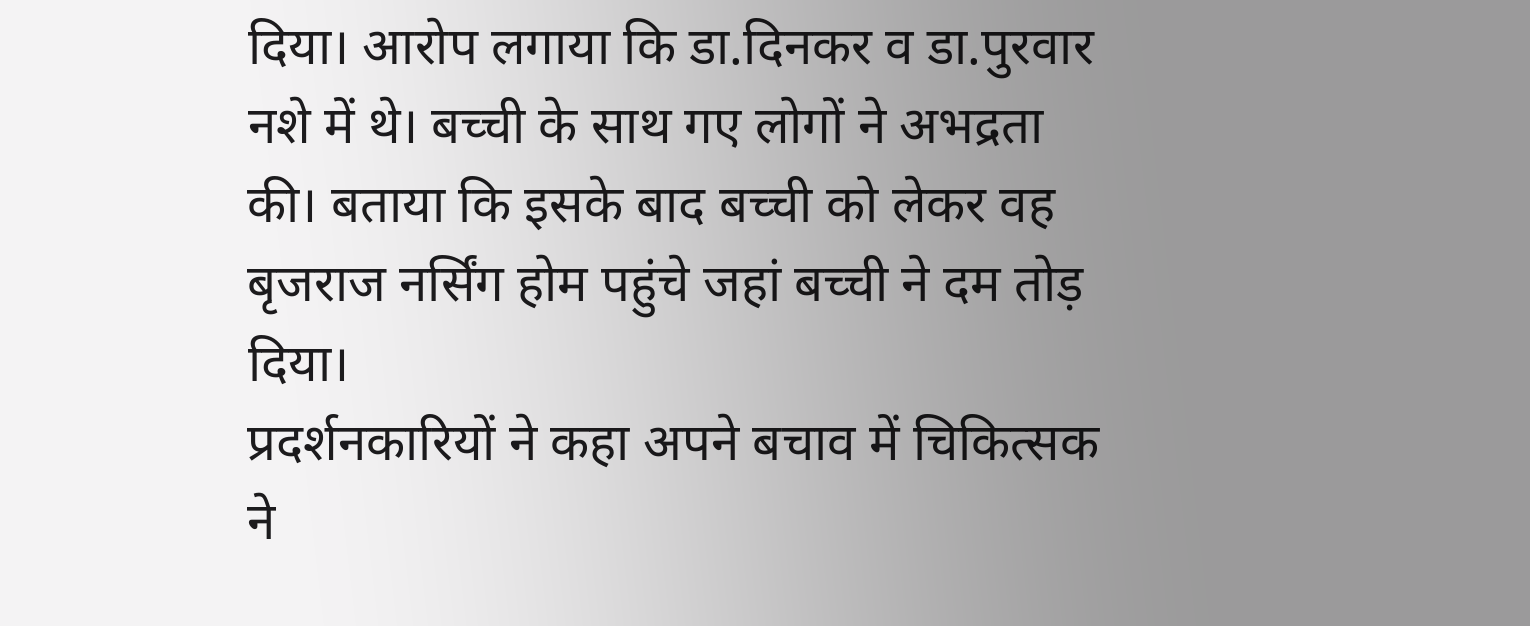दिया। आरोप लगाया कि डा.दिनकर व डा.पुरवार नशे में थे। बच्ची के साथ गए लोगों ने अभद्रता की। बताया कि इसके बाद बच्ची को लेकर वह बृजराज नर्सिंग होम पहुंचे जहां बच्ची ने दम तोड़ दिया।
प्रदर्शनकारियों ने कहा अपने बचाव में चिकित्सक ने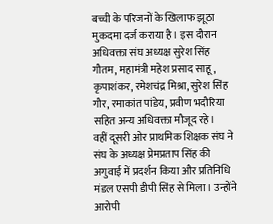बच्ची के परिजनों के खिलाफ झूठा मुकदमा दर्ज कराया है। इस दौरान अधिवक्ता संघ अध्यक्ष सुरेश सिंह गौतम, महामंत्री महेश प्रसाद साहू, कृपाशंकर, रमेशचंद्र मिश्रा, सुरेश सिंह गौर, रमाकांत पांडेय, प्रवीण भदौरिया सहित अन्य अधिवक्ता मौजूद रहे।
वहीं दूसरी ओर प्राथमिक शिक्षक संघ ने संघ के अध्यक्ष प्रेमप्रताप सिंह की अगुवाई में प्रदर्शन किया और प्रतिनिधि मंडल एसपी डीपी सिंह से मिला। उन्होंने आरोपी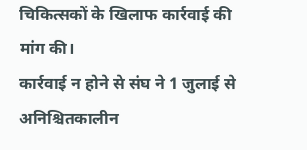चिकित्सकों के खिलाफ कार्रवाई की मांग की।
कार्रवाई न होने से संघ ने 1 जुलाई से अनिश्चितकालीन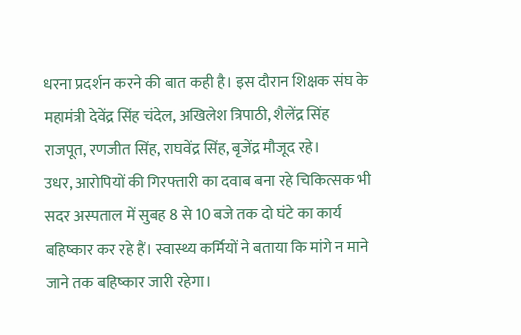धरना प्रदर्शन करने की बात कही है। इस दौरान शिक्षक संघ के महामंत्री देवेंद्र सिंह चंदेल, अखिलेश त्रिपाठी, शैलेंद्र सिंह राजपूत, रणजीत सिंह, राघवेंद्र सिंह, बृजेंद्र मौजूद रहे।
उधर, आरोपियों की गिरफ्तारी का दवाब बना रहे चिकित्सक भी सदर अस्पताल में सुबह 8 से 10 बजे तक दो घंटे का कार्य बहिष्कार कर रहे हैं। स्वास्थ्य कर्मियों ने बताया कि मांगे न माने जाने तक बहिष्कार जारी रहेगा।